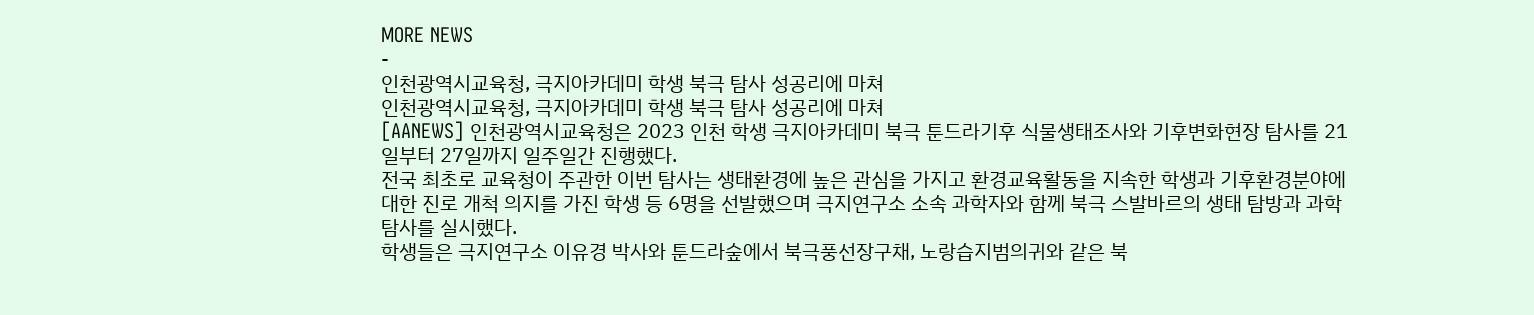MORE NEWS
-
인천광역시교육청, 극지아카데미 학생 북극 탐사 성공리에 마쳐
인천광역시교육청, 극지아카데미 학생 북극 탐사 성공리에 마쳐
[AANEWS] 인천광역시교육청은 2023 인천 학생 극지아카데미 북극 툰드라기후 식물생태조사와 기후변화현장 탐사를 21일부터 27일까지 일주일간 진행했다.
전국 최초로 교육청이 주관한 이번 탐사는 생태환경에 높은 관심을 가지고 환경교육활동을 지속한 학생과 기후환경분야에 대한 진로 개척 의지를 가진 학생 등 6명을 선발했으며 극지연구소 소속 과학자와 함께 북극 스발바르의 생태 탐방과 과학탐사를 실시했다.
학생들은 극지연구소 이유경 박사와 툰드라숲에서 북극풍선장구채, 노랑습지범의귀와 같은 북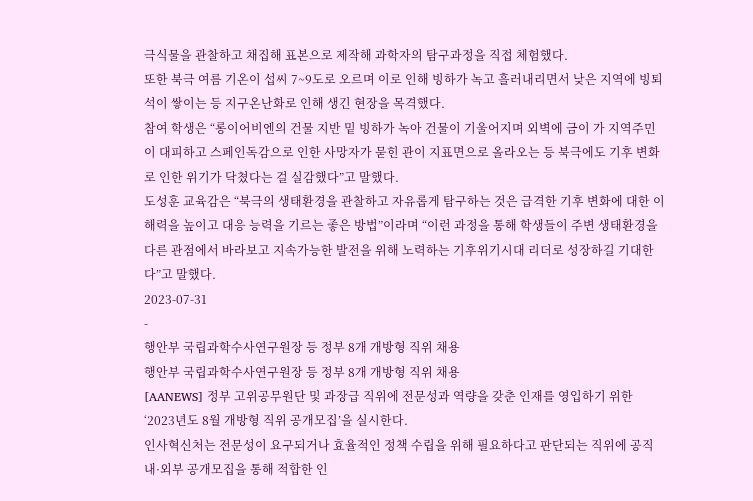극식물을 관찰하고 채집해 표본으로 제작해 과학자의 탐구과정을 직접 체험했다.
또한 북극 여름 기온이 섭씨 7~9도로 오르며 이로 인해 빙하가 녹고 흘러내리면서 낮은 지역에 빙퇴석이 쌓이는 등 지구온난화로 인해 생긴 현장을 목격했다.
참여 학생은 “롱이어비엔의 건물 지반 밑 빙하가 녹아 건물이 기울어지며 외벽에 금이 가 지역주민이 대피하고 스페인독감으로 인한 사망자가 묻힌 관이 지표면으로 올라오는 등 북극에도 기후 변화로 인한 위기가 닥쳤다는 걸 실감했다”고 말했다.
도성훈 교육감은 “북극의 생태환경을 관찰하고 자유롭게 탐구하는 것은 급격한 기후 변화에 대한 이해력을 높이고 대응 능력을 기르는 좋은 방법”이라며 “이런 과정을 통해 학생들이 주변 생태환경을 다른 관점에서 바라보고 지속가능한 발전을 위해 노력하는 기후위기시대 리더로 성장하길 기대한다”고 말했다.
2023-07-31
-
행안부 국립과학수사연구원장 등 정부 8개 개방형 직위 채용
행안부 국립과학수사연구원장 등 정부 8개 개방형 직위 채용
[AANEWS] 정부 고위공무원단 및 과장급 직위에 전문성과 역량을 갖춘 인재를 영입하기 위한 ‘2023년도 8월 개방형 직위 공개모집’을 실시한다.
인사혁신처는 전문성이 요구되거나 효율적인 정책 수립을 위해 필요하다고 판단되는 직위에 공직 내·외부 공개모집을 통해 적합한 인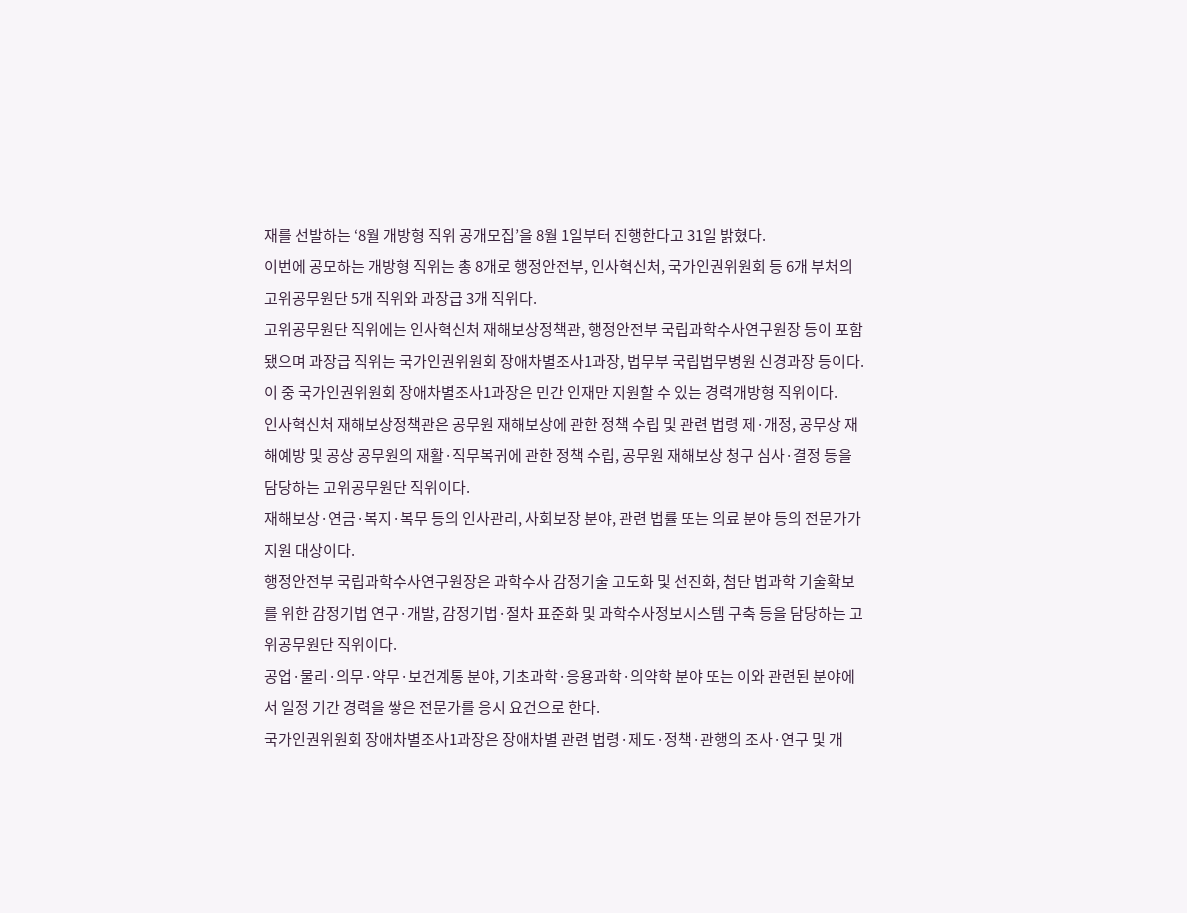재를 선발하는 ‘8월 개방형 직위 공개모집’을 8월 1일부터 진행한다고 31일 밝혔다.
이번에 공모하는 개방형 직위는 총 8개로 행정안전부, 인사혁신처, 국가인권위원회 등 6개 부처의 고위공무원단 5개 직위와 과장급 3개 직위다.
고위공무원단 직위에는 인사혁신처 재해보상정책관, 행정안전부 국립과학수사연구원장 등이 포함됐으며 과장급 직위는 국가인권위원회 장애차별조사1과장, 법무부 국립법무병원 신경과장 등이다.
이 중 국가인권위원회 장애차별조사1과장은 민간 인재만 지원할 수 있는 경력개방형 직위이다.
인사혁신처 재해보상정책관은 공무원 재해보상에 관한 정책 수립 및 관련 법령 제·개정, 공무상 재해예방 및 공상 공무원의 재활·직무복귀에 관한 정책 수립, 공무원 재해보상 청구 심사·결정 등을 담당하는 고위공무원단 직위이다.
재해보상·연금·복지·복무 등의 인사관리, 사회보장 분야, 관련 법률 또는 의료 분야 등의 전문가가 지원 대상이다.
행정안전부 국립과학수사연구원장은 과학수사 감정기술 고도화 및 선진화, 첨단 법과학 기술확보를 위한 감정기법 연구·개발, 감정기법·절차 표준화 및 과학수사정보시스템 구축 등을 담당하는 고위공무원단 직위이다.
공업·물리·의무·약무·보건계통 분야, 기초과학·응용과학·의약학 분야 또는 이와 관련된 분야에서 일정 기간 경력을 쌓은 전문가를 응시 요건으로 한다.
국가인권위원회 장애차별조사1과장은 장애차별 관련 법령·제도·정책·관행의 조사·연구 및 개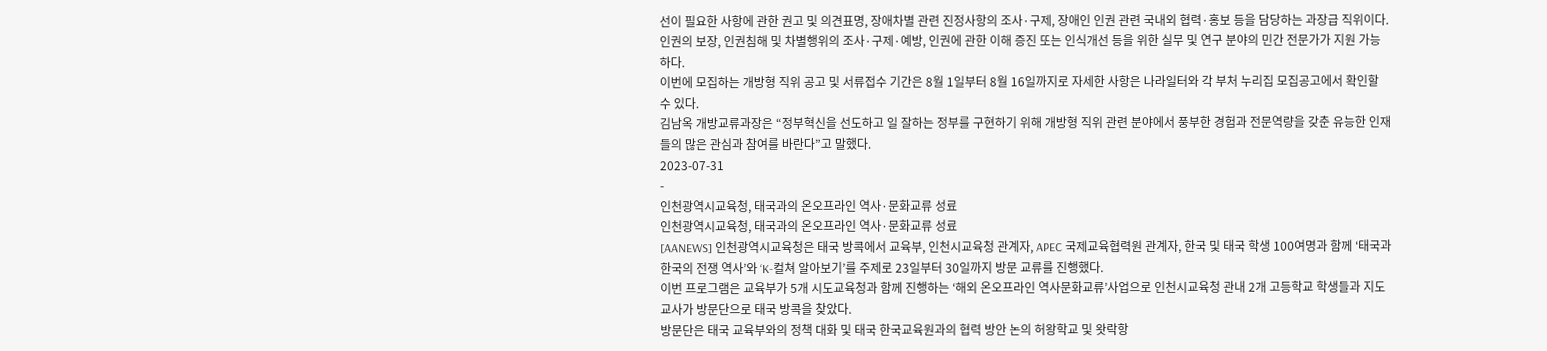선이 필요한 사항에 관한 권고 및 의견표명, 장애차별 관련 진정사항의 조사·구제, 장애인 인권 관련 국내외 협력·홍보 등을 담당하는 과장급 직위이다.
인권의 보장, 인권침해 및 차별행위의 조사·구제·예방, 인권에 관한 이해 증진 또는 인식개선 등을 위한 실무 및 연구 분야의 민간 전문가가 지원 가능하다.
이번에 모집하는 개방형 직위 공고 및 서류접수 기간은 8월 1일부터 8월 16일까지로 자세한 사항은 나라일터와 각 부처 누리집 모집공고에서 확인할 수 있다.
김남옥 개방교류과장은 “정부혁신을 선도하고 일 잘하는 정부를 구현하기 위해 개방형 직위 관련 분야에서 풍부한 경험과 전문역량을 갖춘 유능한 인재들의 많은 관심과 참여를 바란다”고 말했다.
2023-07-31
-
인천광역시교육청, 태국과의 온오프라인 역사·문화교류 성료
인천광역시교육청, 태국과의 온오프라인 역사·문화교류 성료
[AANEWS] 인천광역시교육청은 태국 방콕에서 교육부, 인천시교육청 관계자, APEC 국제교육협력원 관계자, 한국 및 태국 학생 100여명과 함께 ‘태국과 한국의 전쟁 역사’와 ‘K-컬쳐 알아보기’를 주제로 23일부터 30일까지 방문 교류를 진행했다.
이번 프로그램은 교육부가 5개 시도교육청과 함께 진행하는 ‘해외 온오프라인 역사문화교류’사업으로 인천시교육청 관내 2개 고등학교 학생들과 지도교사가 방문단으로 태국 방콕을 찾았다.
방문단은 태국 교육부와의 정책 대화 및 태국 한국교육원과의 협력 방안 논의 허왕학교 및 왓락항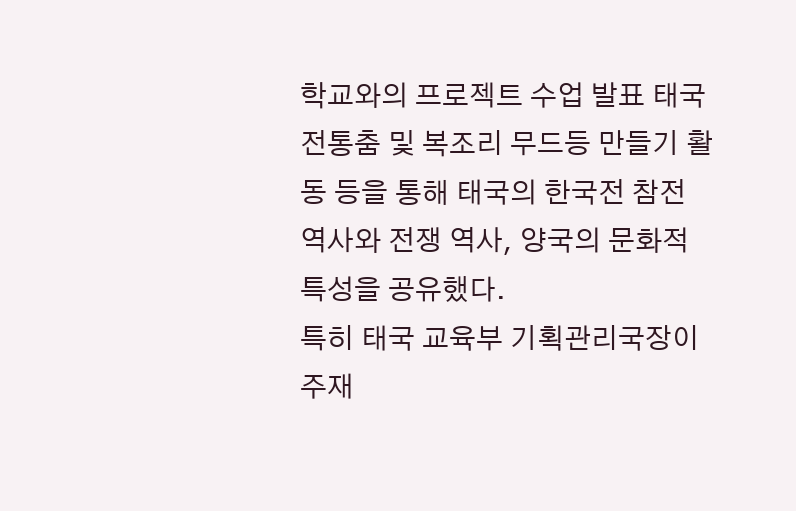학교와의 프로젝트 수업 발표 태국 전통춤 및 복조리 무드등 만들기 활동 등을 통해 태국의 한국전 참전 역사와 전쟁 역사, 양국의 문화적 특성을 공유했다.
특히 태국 교육부 기획관리국장이 주재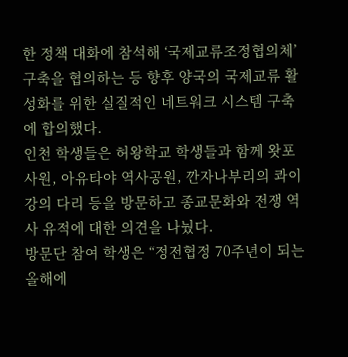한 정책 대화에 참석해 ‘국제교류조정협의체’ 구축을 협의하는 등 향후 양국의 국제교류 활성화를 위한 실질적인 네트워크 시스템 구축에 합의했다.
인천 학생들은 허왕학교 학생들과 함께 왓포사원, 아유타야 역사공원, 깐자나부리의 콰이강의 다리 등을 방문하고 종교문화와 전쟁 역사 유적에 대한 의견을 나눴다.
방문단 참여 학생은 “정전협정 70주년이 되는 올해에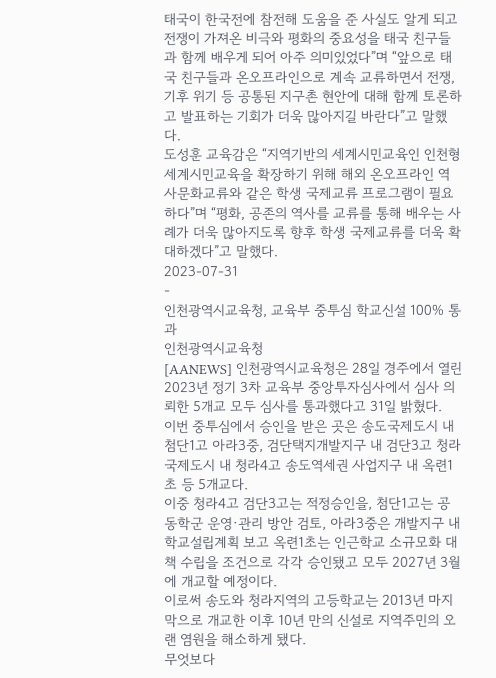태국이 한국전에 참전해 도움을 준 사실도 알게 되고 전쟁이 가져온 비극와 평화의 중요성을 태국 친구들과 함께 배우게 되어 아주 의미있었다”며 “앞으로 태국 친구들과 온오프라인으로 계속 교류하면서 전쟁, 기후 위기 등 공통된 지구촌 현안에 대해 함께 토론하고 발표하는 기회가 더욱 많아지길 바란다”고 말했다.
도성훈 교육감은 “지역기반의 세계시민교육인 인천형 세계시민교육을 확장하기 위해 해외 온오프라인 역사문화교류와 같은 학생 국제교류 프로그램이 필요하다”며 “평화, 공존의 역사를 교류를 통해 배우는 사례가 더욱 많아지도록 향후 학생 국제교류를 더욱 확대하겠다”고 말했다.
2023-07-31
-
인천광역시교육청, 교육부 중투심 학교신설 100% 통과
인천광역시교육청
[AANEWS] 인천광역시교육청은 28일 경주에서 열린 2023년 정기 3차 교육부 중앙투자심사에서 심사 의뢰한 5개교 모두 심사를 통과했다고 31일 밝혔다.
이번 중투심에서 승인을 받은 곳은 송도국제도시 내 첨단1고 아라3중, 검단택지개발지구 내 검단3고 청라국제도시 내 청라4고 송도역세권 사업지구 내 옥련1초 등 5개교다.
이중 청라4고 검단3고는 적정승인을, 첨단1고는 공동학군 운영·관리 방안 검토, 아라3중은 개발지구 내 학교설립계획 보고 옥련1초는 인근학교 소규모화 대책 수립을 조건으로 각각 승인됐고 모두 2027년 3월에 개교할 예정이다.
이로써 송도와 청라지역의 고등학교는 2013년 마지막으로 개교한 이후 10년 만의 신설로 지역주민의 오랜 염원을 해소하게 됐다.
무엇보다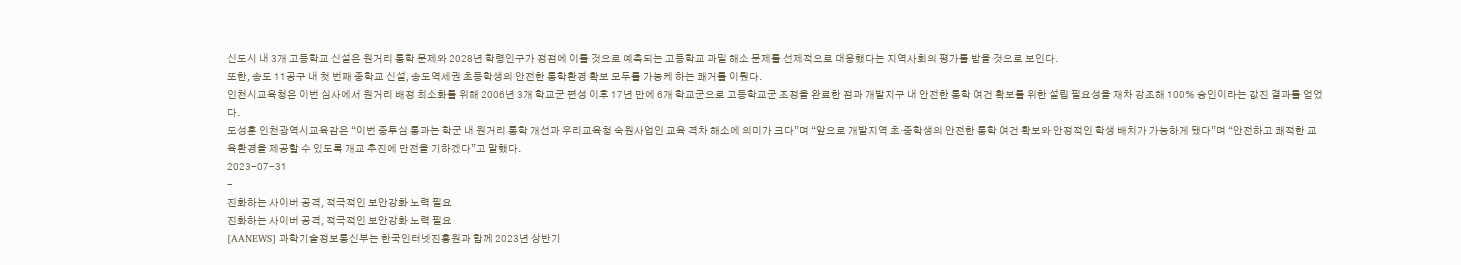신도시 내 3개 고등학교 신설은 원거리 통학 문제와 2028년 학령인구가 정점에 이를 것으로 예측되는 고등학교 과밀 해소 문제를 선제적으로 대응했다는 지역사회의 평가를 받을 것으로 보인다.
또한, 송도 11공구 내 첫 번째 중학교 신설, 송도역세권 초등학생의 안전한 통학환경 확보 모두를 가능케 하는 쾌거를 이뤘다.
인천시교육청은 이번 심사에서 원거리 배정 최소화를 위해 2006년 3개 학교군 편성 이후 17년 만에 6개 학교군으로 고등학교군 조정을 완료한 점과 개발지구 내 안전한 통학 여건 확보를 위한 설립 필요성을 재차 강조해 100% 승인이라는 값진 결과를 얻었다.
도성훈 인천광역시교육감은 “이번 중투심 통과는 학군 내 원거리 통학 개선과 우리교육청 숙원사업인 교육 격차 해소에 의미가 크다”며 “앞으로 개발지역 초·중학생의 안전한 통학 여건 확보와 안정적인 학생 배치가 가능하게 됐다”며 “안전하고 쾌적한 교육환경을 제공할 수 있도록 개교 추진에 만전을 기하겠다”고 말했다.
2023-07-31
-
진화하는 사이버 공격, 적극적인 보안강화 노력 필요
진화하는 사이버 공격, 적극적인 보안강화 노력 필요
[AANEWS] 과학기술정보통신부는 한국인터넷진흥원과 함께 2023년 상반기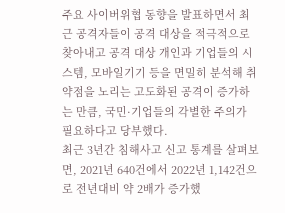주요 사이버위협 동향을 발표하면서 최근 공격자들이 공격 대상을 적극적으로 찾아내고 공격 대상 개인과 기업들의 시스템, 모바일기기 등을 면밀히 분석해 취약점을 노리는 고도화된 공격이 증가하는 만큼, 국민·기업들의 각별한 주의가 필요하다고 당부했다.
최근 3년간 침해사고 신고 통계를 살펴보면, 2021년 640건에서 2022년 1,142건으로 전년대비 약 2배가 증가했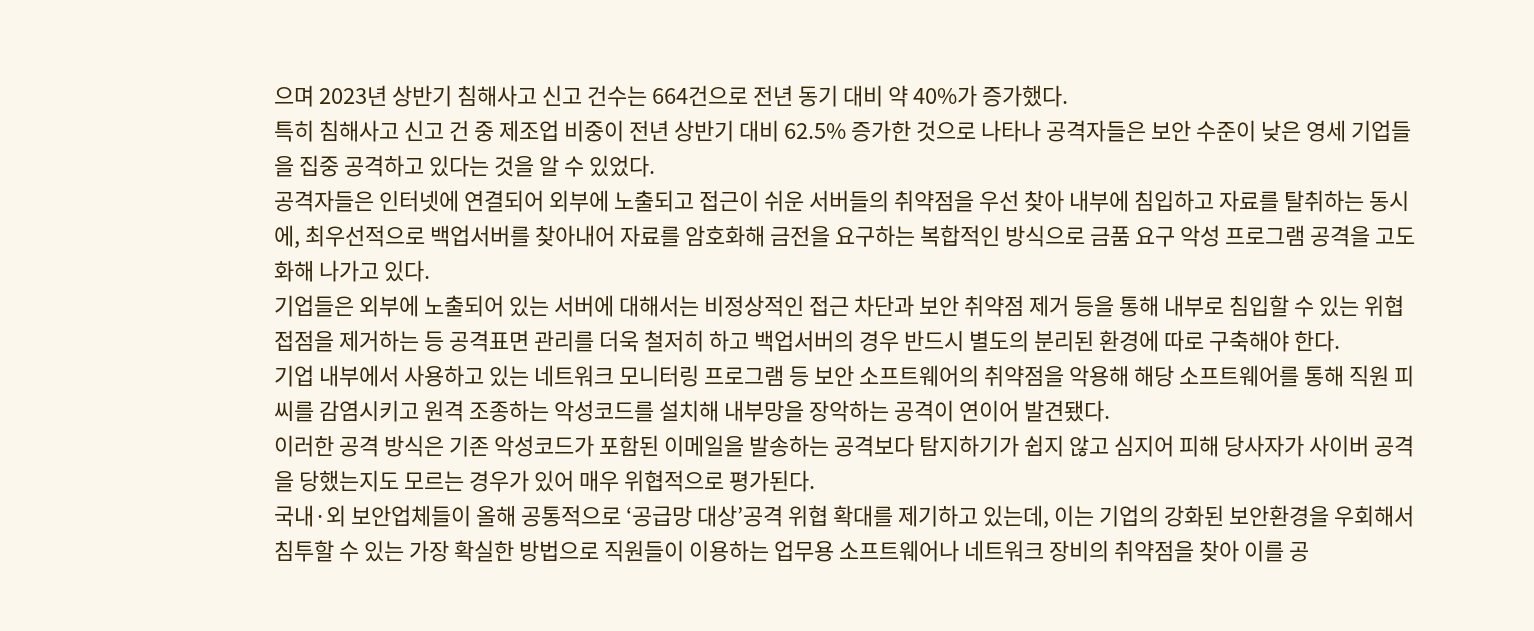으며 2023년 상반기 침해사고 신고 건수는 664건으로 전년 동기 대비 약 40%가 증가했다.
특히 침해사고 신고 건 중 제조업 비중이 전년 상반기 대비 62.5% 증가한 것으로 나타나 공격자들은 보안 수준이 낮은 영세 기업들을 집중 공격하고 있다는 것을 알 수 있었다.
공격자들은 인터넷에 연결되어 외부에 노출되고 접근이 쉬운 서버들의 취약점을 우선 찾아 내부에 침입하고 자료를 탈취하는 동시에, 최우선적으로 백업서버를 찾아내어 자료를 암호화해 금전을 요구하는 복합적인 방식으로 금품 요구 악성 프로그램 공격을 고도화해 나가고 있다.
기업들은 외부에 노출되어 있는 서버에 대해서는 비정상적인 접근 차단과 보안 취약점 제거 등을 통해 내부로 침입할 수 있는 위협 접점을 제거하는 등 공격표면 관리를 더욱 철저히 하고 백업서버의 경우 반드시 별도의 분리된 환경에 따로 구축해야 한다.
기업 내부에서 사용하고 있는 네트워크 모니터링 프로그램 등 보안 소프트웨어의 취약점을 악용해 해당 소프트웨어를 통해 직원 피씨를 감염시키고 원격 조종하는 악성코드를 설치해 내부망을 장악하는 공격이 연이어 발견됐다.
이러한 공격 방식은 기존 악성코드가 포함된 이메일을 발송하는 공격보다 탐지하기가 쉽지 않고 심지어 피해 당사자가 사이버 공격을 당했는지도 모르는 경우가 있어 매우 위협적으로 평가된다.
국내·외 보안업체들이 올해 공통적으로 ‘공급망 대상’공격 위협 확대를 제기하고 있는데, 이는 기업의 강화된 보안환경을 우회해서 침투할 수 있는 가장 확실한 방법으로 직원들이 이용하는 업무용 소프트웨어나 네트워크 장비의 취약점을 찾아 이를 공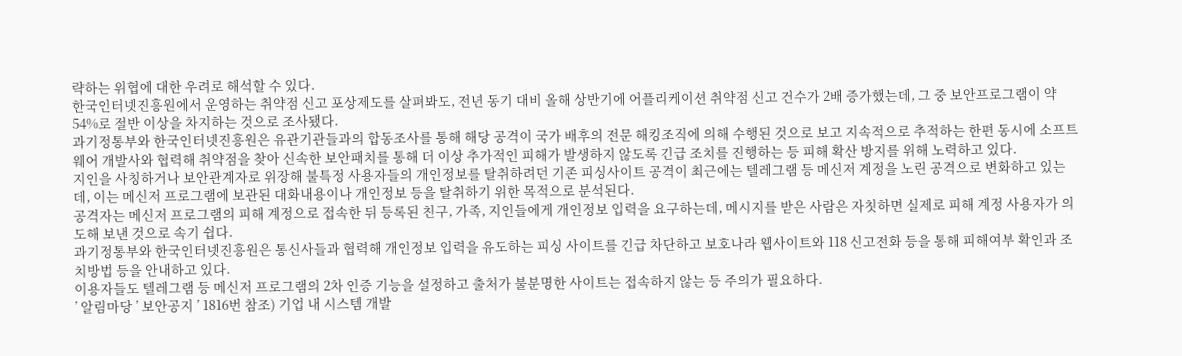략하는 위협에 대한 우려로 해석할 수 있다.
한국인터넷진흥원에서 운영하는 취약점 신고 포상제도를 살펴봐도, 전년 동기 대비 올해 상반기에 어플리케이션 취약점 신고 건수가 2배 증가했는데, 그 중 보안프로그램이 약 54%로 절반 이상을 차지하는 것으로 조사됐다.
과기정통부와 한국인터넷진흥원은 유관기관들과의 합동조사를 통해 해당 공격이 국가 배후의 전문 해킹조직에 의해 수행된 것으로 보고 지속적으로 추적하는 한편 동시에 소프트웨어 개발사와 협력해 취약점을 찾아 신속한 보안패치를 통해 더 이상 추가적인 피해가 발생하지 않도록 긴급 조치를 진행하는 등 피해 확산 방지를 위해 노력하고 있다.
지인을 사칭하거나 보안관계자로 위장해 불특정 사용자들의 개인정보를 탈취하려던 기존 피싱사이트 공격이 최근에는 텔레그램 등 메신저 계정을 노린 공격으로 변화하고 있는데, 이는 메신저 프로그램에 보관된 대화내용이나 개인정보 등을 탈취하기 위한 목적으로 분석된다.
공격자는 메신저 프로그램의 피해 계정으로 접속한 뒤 등록된 친구, 가족, 지인들에게 개인정보 입력을 요구하는데, 메시지를 받은 사람은 자칫하면 실제로 피해 계정 사용자가 의도해 보낸 것으로 속기 쉽다.
과기정통부와 한국인터넷진흥원은 통신사들과 협력해 개인정보 입력을 유도하는 피싱 사이트를 긴급 차단하고 보호나라 웹사이트와 118 신고전화 등을 통해 피해여부 확인과 조치방법 등을 안내하고 있다.
이용자들도 텔레그램 등 메신저 프로그램의 2차 인증 기능을 설정하고 출처가 불분명한 사이트는 접속하지 않는 등 주의가 필요하다.
’ 알림마당 ’ 보안공지 ’ 1816번 참조) 기업 내 시스템 개발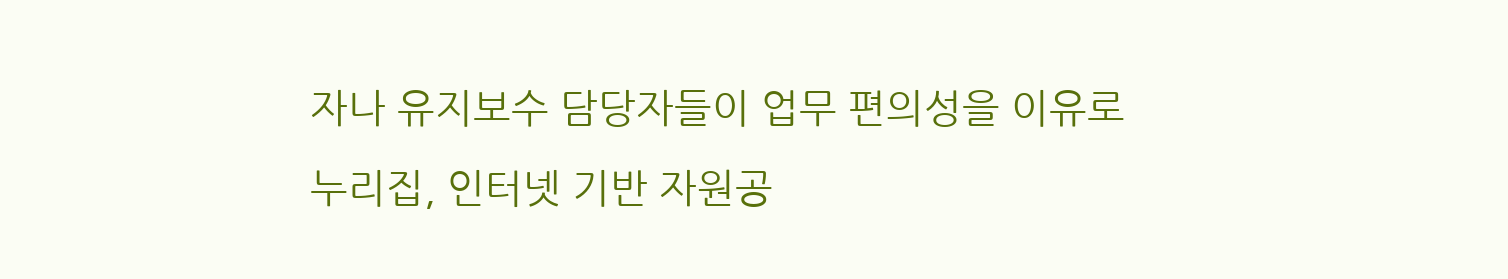자나 유지보수 담당자들이 업무 편의성을 이유로 누리집, 인터넷 기반 자원공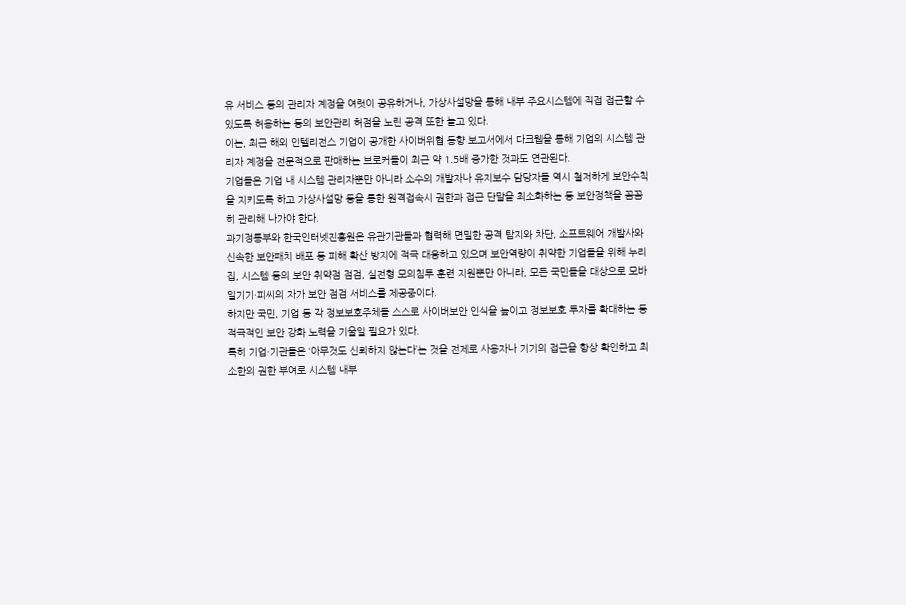유 서비스 등의 관리자 계정을 여럿이 공유하거나, 가상사설망을 통해 내부 주요시스템에 직접 접근할 수 있도록 허용하는 등의 보안관리 허점을 노린 공격 또한 늘고 있다.
이는, 최근 해외 인텔리전스 기업이 공개한 사이버위협 동향 보고서에서 다크웹을 통해 기업의 시스템 관리자 계정을 전문적으로 판매하는 브로커들이 최근 약 1.5배 증가한 것과도 연관된다.
기업들은 기업 내 시스템 관리자뿐만 아니라 소수의 개발자나 유지보수 담당자들 역시 철저하게 보안수칙을 지키도록 하고 가상사설망 등을 통한 원격접속시 권한과 접근 단말을 최소화하는 등 보안정책을 꼼꼼히 관리해 나가야 한다.
과기정통부와 한국인터넷진흥원은 유관기관들과 협력해 면밀한 공격 탐지와 차단, 소프트웨어 개발사와 신속한 보안패치 배포 등 피해 확산 방지에 적극 대응하고 있으며 보안역량이 취약한 기업들을 위해 누리집, 시스템 등의 보안 취약점 점검, 실전형 모의침투 훈련 지원뿐만 아니라, 모든 국민들을 대상으로 모바일기기·피씨의 자가 보안 점검 서비스를 제공중이다.
하지만 국민, 기업 등 각 정보보호주체들 스스로 사이버보안 인식을 높이고 정보보호 투자를 확대하는 등 적극적인 보안 강화 노력을 기울일 필요가 있다.
특히 기업·기관들은 ‘아무것도 신뢰하지 않는다’는 것을 전제로 사용자나 기기의 접근을 항상 확인하고 최소한의 권한 부여로 시스템 내부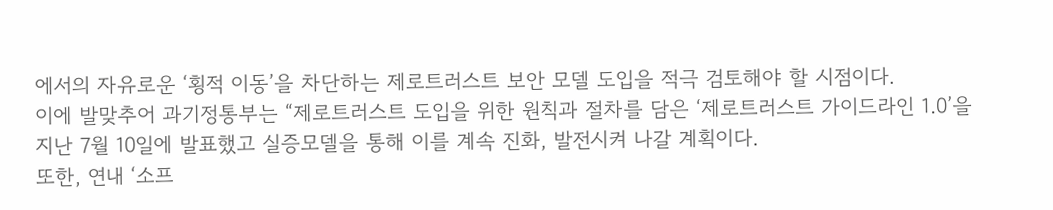에서의 자유로운 ‘횡적 이동’을 차단하는 제로트러스트 보안 모델 도입을 적극 검토해야 할 시점이다.
이에 발맞추어 과기정통부는 “제로트러스트 도입을 위한 원칙과 절차를 담은 ‘제로트러스트 가이드라인 1.0’을 지난 7월 10일에 발표했고 실증모델을 통해 이를 계속 진화, 발전시켜 나갈 계획이다.
또한, 연내 ‘소프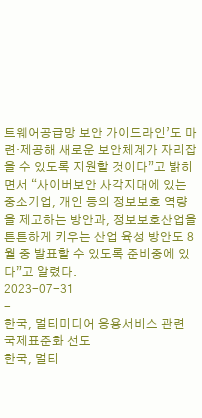트웨어공급망 보안 가이드라인’도 마련·제공해 새로운 보안체계가 자리잡을 수 있도록 지원할 것이다”고 밝히면서 “사이버보안 사각지대에 있는 중소기업, 개인 등의 정보보호 역량을 제고하는 방안과, 정보보호산업을 튼튼하게 키우는 산업 육성 방안도 8월 중 발표할 수 있도록 준비중에 있다”고 알렸다.
2023-07-31
-
한국, 멀티미디어 응용서비스 관련 국제표준화 선도
한국, 멀티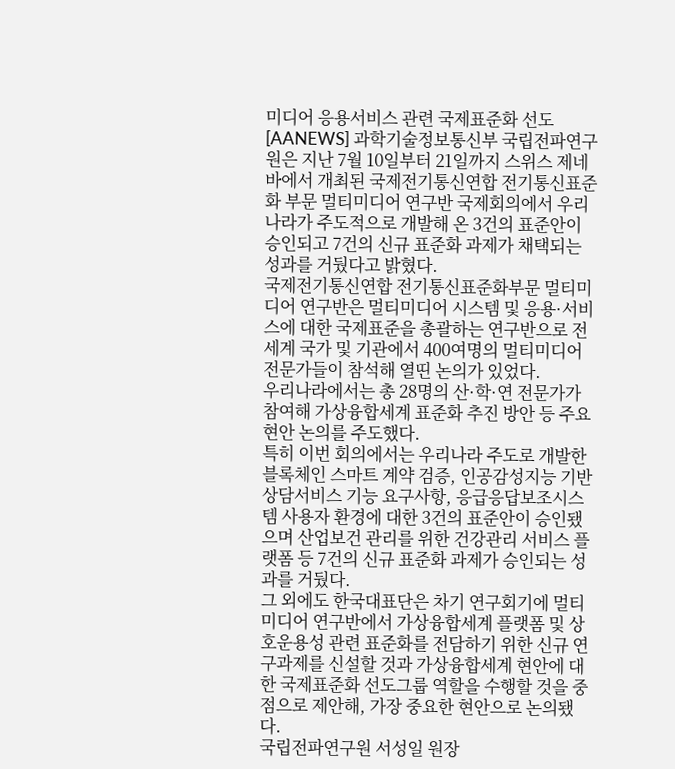미디어 응용서비스 관련 국제표준화 선도
[AANEWS] 과학기술정보통신부 국립전파연구원은 지난 7월 10일부터 21일까지 스위스 제네바에서 개최된 국제전기통신연합 전기통신표준화 부문 멀티미디어 연구반 국제회의에서 우리나라가 주도적으로 개발해 온 3건의 표준안이 승인되고 7건의 신규 표준화 과제가 채택되는 성과를 거뒀다고 밝혔다.
국제전기통신연합 전기통신표준화부문 멀티미디어 연구반은 멀티미디어 시스템 및 응용·서비스에 대한 국제표준을 총괄하는 연구반으로 전 세계 국가 및 기관에서 400여명의 멀티미디어 전문가들이 참석해 열띤 논의가 있었다.
우리나라에서는 총 28명의 산·학·연 전문가가 참여해 가상융합세계 표준화 추진 방안 등 주요 현안 논의를 주도했다.
특히 이번 회의에서는 우리나라 주도로 개발한 블록체인 스마트 계약 검증, 인공감성지능 기반 상담서비스 기능 요구사항, 응급응답보조시스템 사용자 환경에 대한 3건의 표준안이 승인됐으며 산업보건 관리를 위한 건강관리 서비스 플랫폼 등 7건의 신규 표준화 과제가 승인되는 성과를 거뒀다.
그 외에도 한국대표단은 차기 연구회기에 멀티미디어 연구반에서 가상융합세계 플랫폼 및 상호운용성 관련 표준화를 전담하기 위한 신규 연구과제를 신설할 것과 가상융합세계 현안에 대한 국제표준화 선도그룹 역할을 수행할 것을 중점으로 제안해, 가장 중요한 현안으로 논의됐다.
국립전파연구원 서성일 원장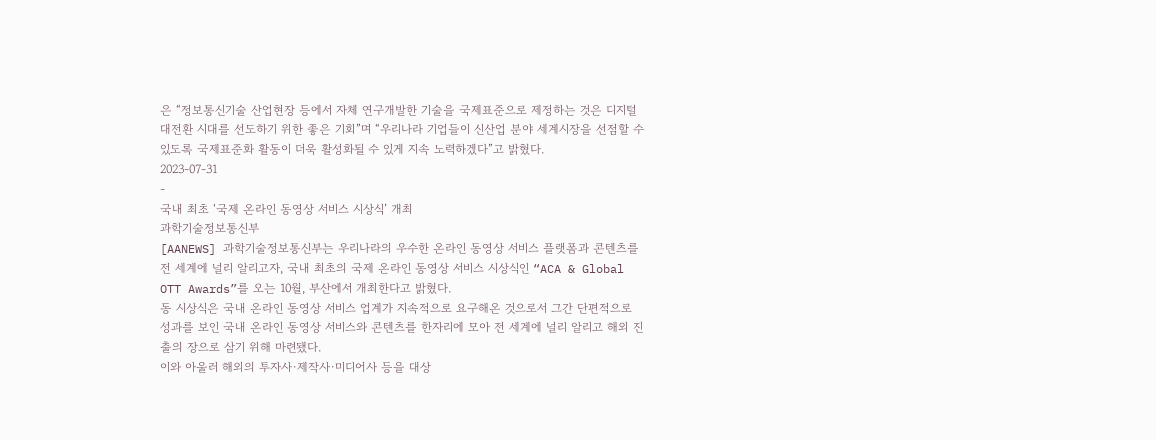은 “정보통신기술 산업현장 등에서 자체 연구개발한 기술을 국제표준으로 제정하는 것은 디지털대전환 시대를 선도하기 위한 좋은 기회”며 “우리나라 기업들이 신산업 분야 세계시장을 선점할 수 있도록 국제표준화 활동이 더욱 활성화될 수 있게 지속 노력하겠다”고 밝혔다.
2023-07-31
-
국내 최초 ‘국제 온라인 동영상 서비스 시상식’ 개최
과학기술정보통신부
[AANEWS] 과학기술정보통신부는 우리나라의 우수한 온라인 동영상 서비스 플랫폼과 콘텐츠를 전 세계에 널리 알리고자, 국내 최초의 국제 온라인 동영상 서비스 시상식인 “ACA & Global OTT Awards”를 오는 10월, 부산에서 개최한다고 밝혔다.
동 시상식은 국내 온라인 동영상 서비스 업계가 지속적으로 요구해온 것으로서 그간 단편적으로 성과를 보인 국내 온라인 동영상 서비스와 콘텐츠를 한자리에 모아 전 세계에 널리 알리고 해외 진출의 장으로 삼기 위해 마련됐다.
이와 아울러 해외의 투자사·제작사·미디어사 등을 대상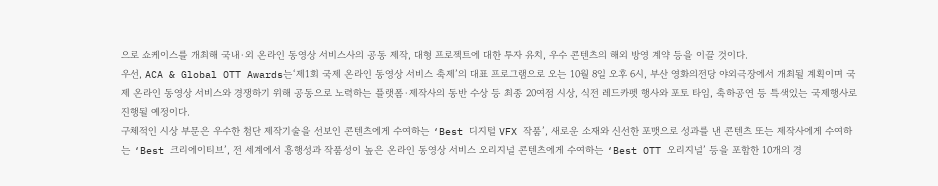으로 쇼케이스를 개최해 국내·외 온라인 동영상 서비스사의 공동 제작, 대형 프로젝트에 대한 투자 유치, 우수 콘텐츠의 해외 방영 계약 등을 이끌 것이다.
우선, ACA & Global OTT Awards는‘제1회 국제 온라인 동영상 서비스 축제’의 대표 프로그램으로 오는 10월 8일 오후 6시, 부산 영화의전당 야외극장에서 개최될 계획이며 국제 온라인 동영상 서비스와 경쟁하기 위해 공동으로 노력하는 플랫폼·제작사의 동반 수상 등 최종 20여점 시상, 식전 레드카펫 행사와 포토 타임, 축하공연 등 특색있는 국제행사로 진행될 예정이다.
구체적인 시상 부문은 우수한 첨단 제작기술을 선보인 콘텐츠에게 수여하는 ‘Best 디지털 VFX 작품’, 새로운 소재와 신선한 포맷으로 성과를 낸 콘텐츠 또는 제작사에게 수여하는 ‘Best 크리에이티브’, 전 세계에서 흥행성과 작품성이 높은 온라인 동영상 서비스 오리지널 콘텐츠에게 수여하는 ‘Best OTT 오리지널’ 등을 포함한 10개의 경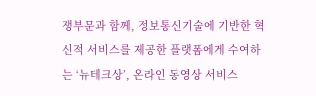쟁부문과 함께, 정보통신기술에 기반한 혁신적 서비스를 제공한 플랫폼에게 수여하는 ‘뉴테크상’, 온라인 동영상 서비스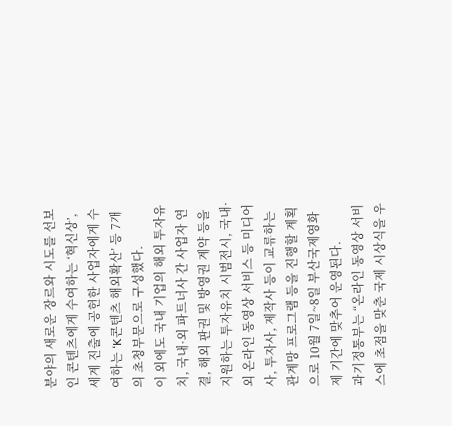분야의 새로운 장르와 시도를 선보인 콘텐츠에게 수여하는 ‘혁신상’, 세계 진출에 공헌한 사업자에게 수여하는 ‘K콘텐츠 해외확산’ 등 7개의 초청부문으로 구성했다.
이 외에도 국내 기업의 해외 투자유치, 국내·외 파트너사 간 사업자 연결, 해외 판권 및 방영권 계약 등을 지원하는 투자유치 시범전시, 국내·외 온라인 동영상 서비스 등 미디어사, 투자사, 제작사 등이 교류하는 관계망 프로그램 등을 진행할 계획으로 10월 7일~8일 부산국제영화제 기간에 맞추어 운영된다.
과기정통부는 “온라인 동영상 서비스에 초점을 맞춘 국제 시상식을 우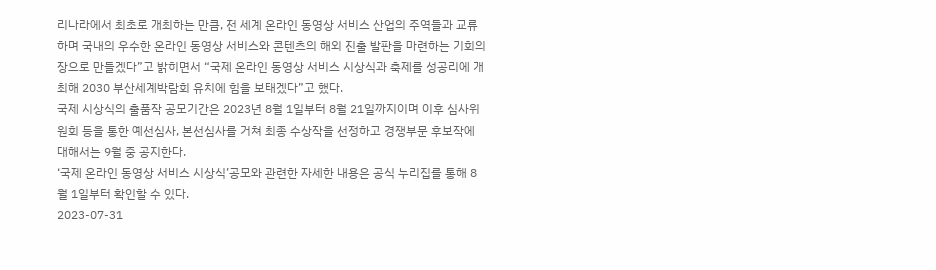리나라에서 최초로 개최하는 만큼, 전 세계 온라인 동영상 서비스 산업의 주역들과 교류하며 국내의 우수한 온라인 동영상 서비스와 콘텐츠의 해외 진출 발판을 마련하는 기회의 장으로 만들겠다”고 밝히면서 “국제 온라인 동영상 서비스 시상식과 축제를 성공리에 개최해 2030 부산세계박람회 유치에 힘을 보태겠다”고 했다.
국제 시상식의 출품작 공모기간은 2023년 8월 1일부터 8월 21일까지이며 이후 심사위원회 등을 통한 예선심사, 본선심사를 거쳐 최종 수상작을 선정하고 경쟁부문 후보작에 대해서는 9월 중 공지한다.
‘국제 온라인 동영상 서비스 시상식’공모와 관련한 자세한 내용은 공식 누리집를 통해 8월 1일부터 확인할 수 있다.
2023-07-31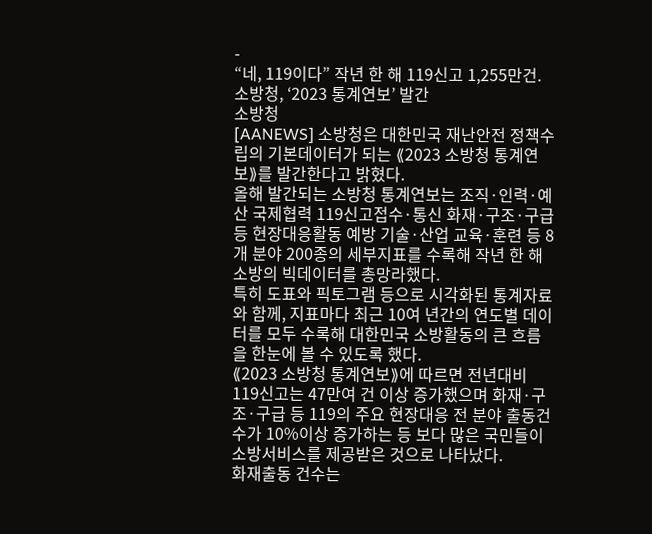-
“네, 119이다” 작년 한 해 119신고 1,255만건. 소방청, ‘2023 통계연보’ 발간
소방청
[AANEWS] 소방청은 대한민국 재난안전 정책수립의 기본데이터가 되는 ⟪2023 소방청 통계연보⟫를 발간한다고 밝혔다.
올해 발간되는 소방청 통계연보는 조직·인력·예산 국제협력 119신고접수·통신 화재·구조·구급 등 현장대응활동 예방 기술·산업 교육·훈련 등 8개 분야 200종의 세부지표를 수록해 작년 한 해 소방의 빅데이터를 총망라했다.
특히 도표와 픽토그램 등으로 시각화된 통계자료와 함께, 지표마다 최근 10여 년간의 연도별 데이터를 모두 수록해 대한민국 소방활동의 큰 흐름을 한눈에 볼 수 있도록 했다.
⟪2023 소방청 통계연보⟫에 따르면 전년대비 119신고는 47만여 건 이상 증가했으며 화재·구조·구급 등 119의 주요 현장대응 전 분야 출동건수가 10%이상 증가하는 등 보다 많은 국민들이 소방서비스를 제공받은 것으로 나타났다.
화재출동 건수는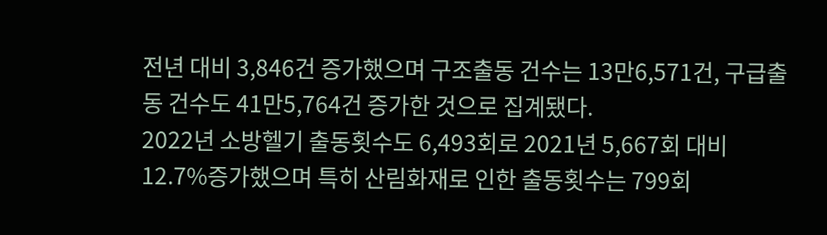전년 대비 3,846건 증가했으며 구조출동 건수는 13만6,571건, 구급출동 건수도 41만5,764건 증가한 것으로 집계됐다.
2022년 소방헬기 출동횟수도 6,493회로 2021년 5,667회 대비 12.7%증가했으며 특히 산림화재로 인한 출동횟수는 799회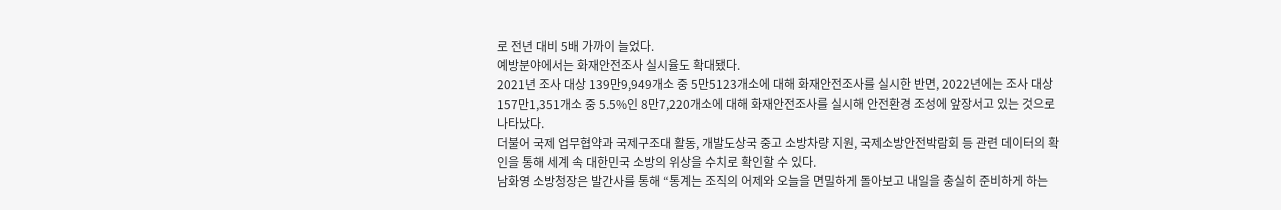로 전년 대비 5배 가까이 늘었다.
예방분야에서는 화재안전조사 실시율도 확대됐다.
2021년 조사 대상 139만9,949개소 중 5만5123개소에 대해 화재안전조사를 실시한 반면, 2022년에는 조사 대상 157만1,351개소 중 5.5%인 8만7,220개소에 대해 화재안전조사를 실시해 안전환경 조성에 앞장서고 있는 것으로 나타났다.
더불어 국제 업무협약과 국제구조대 활동, 개발도상국 중고 소방차량 지원, 국제소방안전박람회 등 관련 데이터의 확인을 통해 세계 속 대한민국 소방의 위상을 수치로 확인할 수 있다.
남화영 소방청장은 발간사를 통해 “통계는 조직의 어제와 오늘을 면밀하게 돌아보고 내일을 충실히 준비하게 하는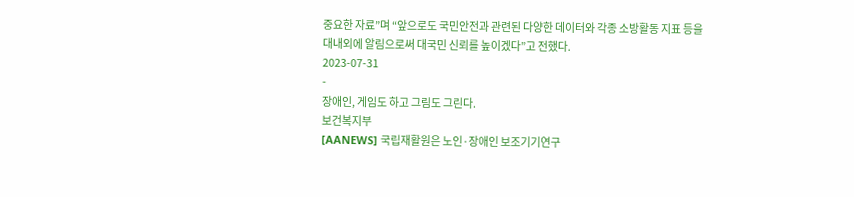중요한 자료”며 “앞으로도 국민안전과 관련된 다양한 데이터와 각종 소방활동 지표 등을 대내외에 알림으로써 대국민 신뢰를 높이겠다”고 전했다.
2023-07-31
-
장애인, 게임도 하고 그림도 그린다.
보건복지부
[AANEWS] 국립재활원은 노인·장애인 보조기기연구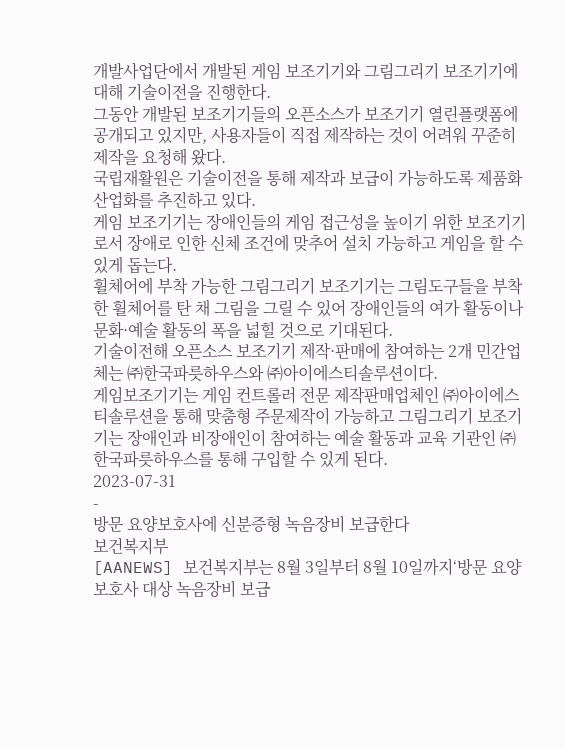개발사업단에서 개발된 게임 보조기기와 그림그리기 보조기기에 대해 기술이전을 진행한다.
그동안 개발된 보조기기들의 오픈소스가 보조기기 열린플랫폼에 공개되고 있지만, 사용자들이 직접 제작하는 것이 어려워 꾸준히 제작을 요청해 왔다.
국립재활원은 기술이전을 통해 제작과 보급이 가능하도록 제품화 산업화를 추진하고 있다.
게임 보조기기는 장애인들의 게임 접근성을 높이기 위한 보조기기로서 장애로 인한 신체 조건에 맞추어 설치 가능하고 게임을 할 수 있게 돕는다.
휠체어에 부착 가능한 그림그리기 보조기기는 그림도구들을 부착한 휠체어를 탄 채 그림을 그릴 수 있어 장애인들의 여가 활동이나 문화·예술 활동의 폭을 넓힐 것으로 기대된다.
기술이전해 오픈소스 보조기기 제작·판매에 참여하는 2개 민간업체는 ㈜한국파릇하우스와 ㈜아이에스티솔루션이다.
게임보조기기는 게임 컨트롤러 전문 제작판매업체인 ㈜아이에스티솔루션을 통해 맞춤형 주문제작이 가능하고 그림그리기 보조기기는 장애인과 비장애인이 참여하는 예술 활동과 교육 기관인 ㈜한국파릇하우스를 통해 구입할 수 있게 된다.
2023-07-31
-
방문 요양보호사에 신분증형 녹음장비 보급한다
보건복지부
[AANEWS] 보건복지부는 8월 3일부터 8월 10일까지‘방문 요양보호사 대상 녹음장비 보급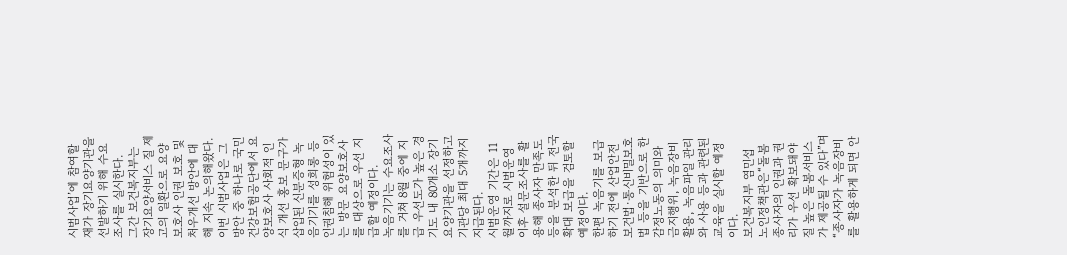시범사업’에 참여할 재가 장기요양기관을 선발하기 위해 수요조사를 실시한다.
그간 보건복지부는 장기요양서비스 질 제고의 일환으로 요양보호사 인권 보호 및 처우개선 방안에 대해 지속 논의해왔다.
이번 시범사업은 그 방안 중 하나로 국민건강보험공단에서 요양보호사 사회적 인식 개선 홍보 문구가 삽입된 신분증형 녹음기기를 성희롱 등 인권침해 위험성이 있는 방문 요양보호사를 대상으로 우선 지급할 예정이다.
녹음기기는 수요조사를 거쳐 8월 중에 지급 우선도가 높은 경기도 내 80개소 장기요양기관을 선정하고 기관당 최대 5개까지 지급된다.
시범운영 기간은 11월까지로 시범운영 이후 설문조사를 활용해 종사자 만족도 등을 분석한 뒤 전국 확대 보급을 검토할 예정이다.
한편 녹음기를 보급하기 전에 산업안전보건법·통신비밀보호법 등을 기반으로 한 감정노동의 의미와 금지행위, 녹음장비 활용, 녹음파일 관리와 사용 등과 관련된 교육을 실시할 예정이다.
보건복지부 염민섭 노인정책관은“돌봄종사자의 인권과 권리가 우선 확보돼야 질 높은 돌봄서비스가 제공될 수 있다”며 “종사자가 녹음장비를 활용하게 되면 안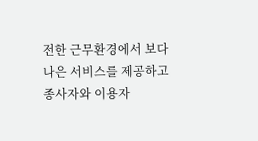전한 근무환경에서 보다 나은 서비스를 제공하고 종사자와 이용자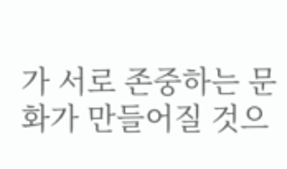가 서로 존중하는 문화가 만들어질 것으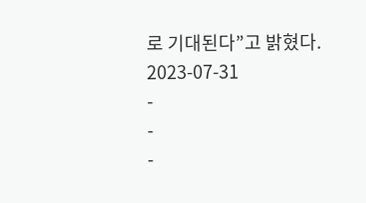로 기대된다”고 밝혔다.
2023-07-31
-
-
-